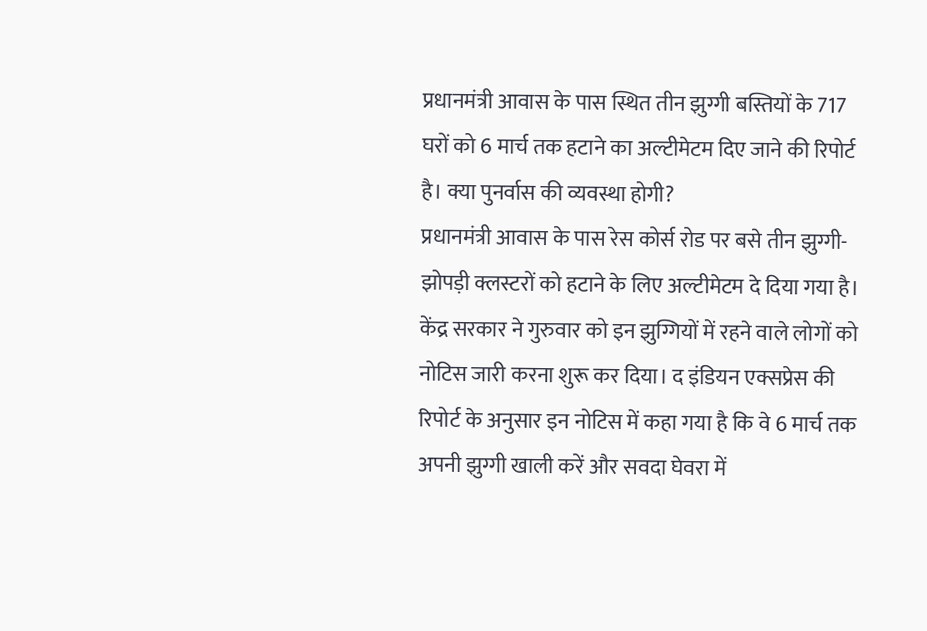प्रधानमंत्री आवास के पास स्थित तीन झुग्गी बस्तियों के 717 घरों को 6 मार्च तक हटाने का अल्टीमेटम दिए जाने की रिपोर्ट है। क्या पुनर्वास की व्यवस्था होगी?
प्रधानमंत्री आवास के पास रेस कोर्स रोड पर बसे तीन झुग्गी-झोपड़ी क्लस्टरों को हटाने के लिए अल्टीमेटम दे दिया गया है। केंद्र सरकार ने गुरुवार को इन झुग्गियों में रहने वाले लोगों को नोटिस जारी करना शुरू कर दिया। द इंडियन एक्सप्रेस की रिपोर्ट के अनुसार इन नोटिस में कहा गया है कि वे 6 मार्च तक अपनी झुग्गी खाली करें और सवदा घेवरा में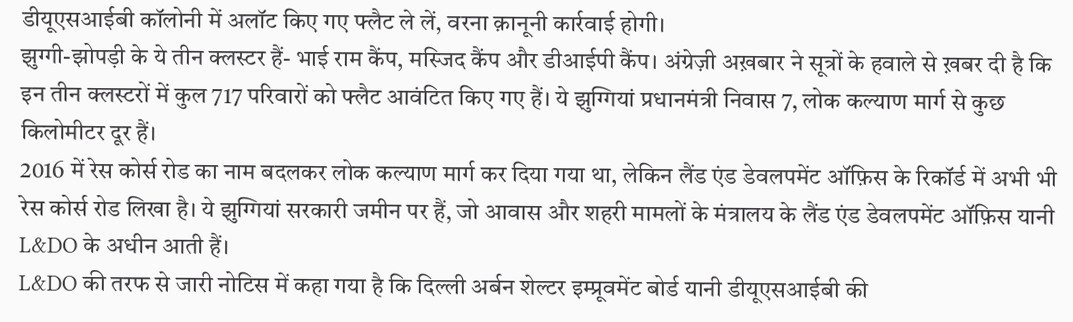डीयूएसआईबी कॉलोनी में अलॉट किए गए फ्लैट ले लें, वरना क़ानूनी कार्रवाई होगी।
झुग्गी-झोपड़ी के ये तीन क्लस्टर हैं- भाई राम कैंप, मस्जिद कैंप और डीआईपी कैंप। अंग्रेज़ी अख़बार ने सूत्रों के हवाले से ख़बर दी है कि इन तीन क्लस्टरों में कुल 717 परिवारों को फ्लैट आवंटित किए गए हैं। ये झुग्गियां प्रधानमंत्री निवास 7, लोक कल्याण मार्ग से कुछ किलोमीटर दूर हैं।
2016 में रेस कोर्स रोड का नाम बदलकर लोक कल्याण मार्ग कर दिया गया था, लेकिन लैंड एंड डेवलपमेंट ऑफ़िस के रिकॉर्ड में अभी भी रेस कोर्स रोड लिखा है। ये झुग्गियां सरकारी जमीन पर हैं, जो आवास और शहरी मामलों के मंत्रालय के लैंड एंड डेवलपमेंट ऑफ़िस यानी L&DO के अधीन आती हैं।
L&DO की तरफ से जारी नोटिस में कहा गया है कि दिल्ली अर्बन शेल्टर इम्प्रूवमेंट बोर्ड यानी डीयूएसआईबी की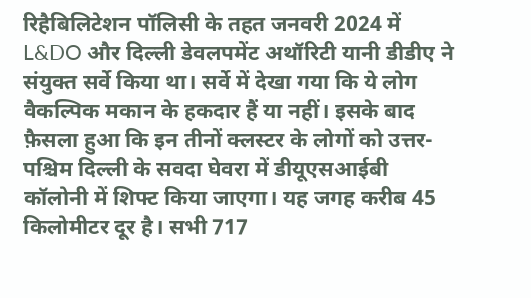रिहैबिलिटेशन पॉलिसी के तहत जनवरी 2024 में L&DO और दिल्ली डेवलपमेंट अथॉरिटी यानी डीडीए ने संयुक्त सर्वे किया था। सर्वे में देखा गया कि ये लोग वैकल्पिक मकान के हकदार हैं या नहीं। इसके बाद फ़ैसला हुआ कि इन तीनों क्लस्टर के लोगों को उत्तर-पश्चिम दिल्ली के सवदा घेवरा में डीयूएसआईबी कॉलोनी में शिफ्ट किया जाएगा। यह जगह करीब 45 किलोमीटर दूर है। सभी 717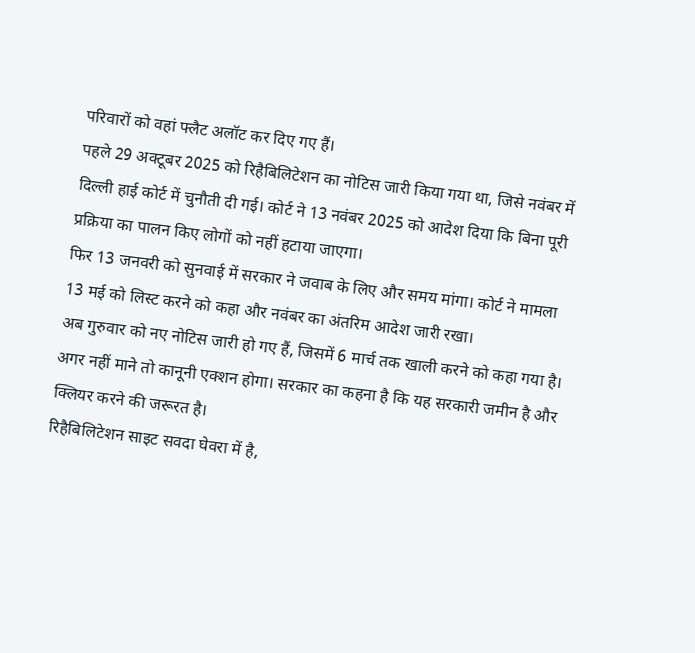परिवारों को वहां फ्लैट अलॉट कर दिए गए हैं।
पहले 29 अक्टूबर 2025 को रिहैबिलिटेशन का नोटिस जारी किया गया था, जिसे नवंबर में दिल्ली हाई कोर्ट में चुनौती दी गई। कोर्ट ने 13 नवंबर 2025 को आदेश दिया कि बिना पूरी प्रक्रिया का पालन किए लोगों को नहीं हटाया जाएगा।
फिर 13 जनवरी को सुनवाई में सरकार ने जवाब के लिए और समय मांगा। कोर्ट ने मामला 13 मई को लिस्ट करने को कहा और नवंबर का अंतरिम आदेश जारी रखा।
अब गुरुवार को नए नोटिस जारी हो गए हैं, जिसमें 6 मार्च तक खाली करने को कहा गया है। अगर नहीं माने तो कानूनी एक्शन होगा। सरकार का कहना है कि यह सरकारी जमीन है और क्लियर करने की जरूरत है।
रिहैबिलिटेशन साइट सवदा घेवरा में है,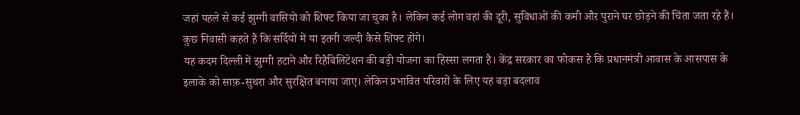जहां पहले से कई झुग्गी वासियों को शिफ्ट किया जा चुका है। लेकिन कई लोग वहां की दूरी, सुविधाओं की कमी और पुराने घर छोड़ने की चिंता जता रहे हैं। कुछ निवासी कहते हैं कि सर्दियों में या इतनी जल्दी कैसे शिफ्ट होंगे।
यह कदम दिल्ली में झुग्गी हटाने और रिहैबिलिटेशन की बड़ी योजना का हिस्सा लगता है। केंद्र सरकार का फोकस है कि प्रधानमंत्री आवास के आसपास के इलाके को साफ़-सुथरा और सुरक्षित बनाया जाए। लेकिन प्रभावित परिवारों के लिए यह बड़ा बदलाव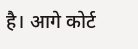है। आगे कोर्ट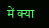में क्या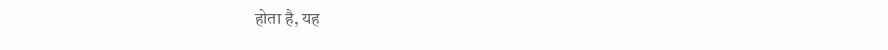होता है, यह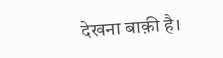देखना बाक़ी है।